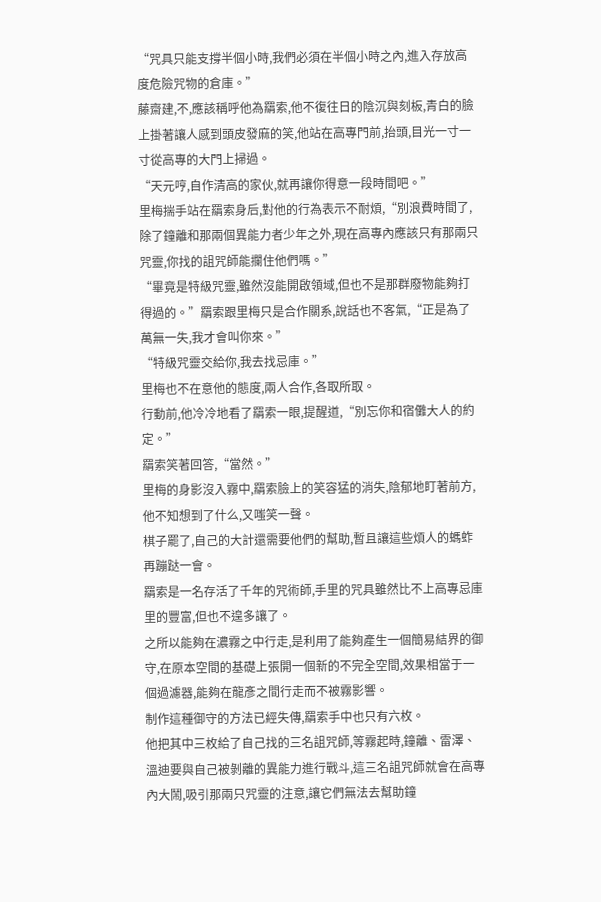“咒具只能支撐半個小時,我們必須在半個小時之內,進入存放高度危險咒物的倉庫。”
藤齋建,不,應該稱呼他為羂索,他不復往日的陰沉與刻板,青白的臉上掛著讓人感到頭皮發麻的笑,他站在高專門前,抬頭,目光一寸一寸從高專的大門上掃過。
“天元哼,自作清高的家伙,就再讓你得意一段時間吧。”
里梅揣手站在羂索身后,對他的行為表示不耐煩,“別浪費時間了,除了鐘離和那兩個異能力者少年之外,現在高專內應該只有那兩只咒靈,你找的詛咒師能攔住他們嗎。”
“畢竟是特級咒靈,雖然沒能開啟領域,但也不是那群廢物能夠打得過的。”羂索跟里梅只是合作關系,說話也不客氣,“正是為了萬無一失,我才會叫你來。”
“特級咒靈交給你,我去找忌庫。”
里梅也不在意他的態度,兩人合作,各取所取。
行動前,他冷冷地看了羂索一眼,提醒道,“別忘你和宿儺大人的約定。”
羂索笑著回答,“當然。”
里梅的身影沒入霧中,羂索臉上的笑容猛的消失,陰郁地盯著前方,他不知想到了什么,又嗤笑一聲。
棋子罷了,自己的大計還需要他們的幫助,暫且讓這些煩人的螞蚱再蹦跶一會。
羂索是一名存活了千年的咒術師,手里的咒具雖然比不上高專忌庫里的豐富,但也不遑多讓了。
之所以能夠在濃霧之中行走,是利用了能夠產生一個簡易結界的御守,在原本空間的基礎上張開一個新的不完全空間,效果相當于一個過濾器,能夠在龍彥之間行走而不被霧影響。
制作這種御守的方法已經失傳,羂索手中也只有六枚。
他把其中三枚給了自己找的三名詛咒師,等霧起時,鐘離、雷澤、溫迪要與自己被剝離的異能力進行戰斗,這三名詛咒師就會在高專內大鬧,吸引那兩只咒靈的注意,讓它們無法去幫助鐘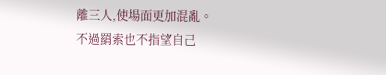離三人,使場面更加混亂。
不過羂索也不指望自己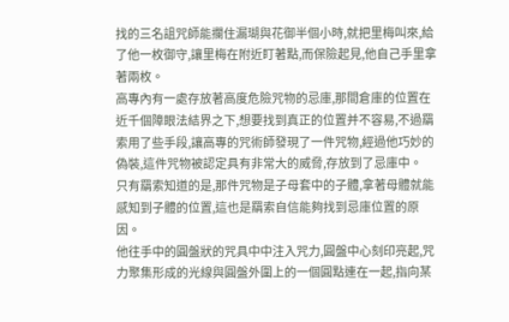找的三名詛咒師能攔住漏瑚與花御半個小時,就把里梅叫來,給了他一枚御守,讓里梅在附近盯著點,而保險起見,他自己手里拿著兩枚。
高專內有一處存放著高度危險咒物的忌庫,那間倉庫的位置在近千個障眼法結界之下,想要找到真正的位置并不容易,不過羂索用了些手段,讓高專的咒術師發現了一件咒物,經過他巧妙的偽裝,這件咒物被認定具有非常大的威脅,存放到了忌庫中。
只有羂索知道的是,那件咒物是子母套中的子體,拿著母體就能感知到子體的位置,這也是羂索自信能夠找到忌庫位置的原因。
他往手中的圓盤狀的咒具中中注入咒力,圓盤中心刻印亮起,咒力聚集形成的光線與圓盤外圍上的一個圓點連在一起,指向某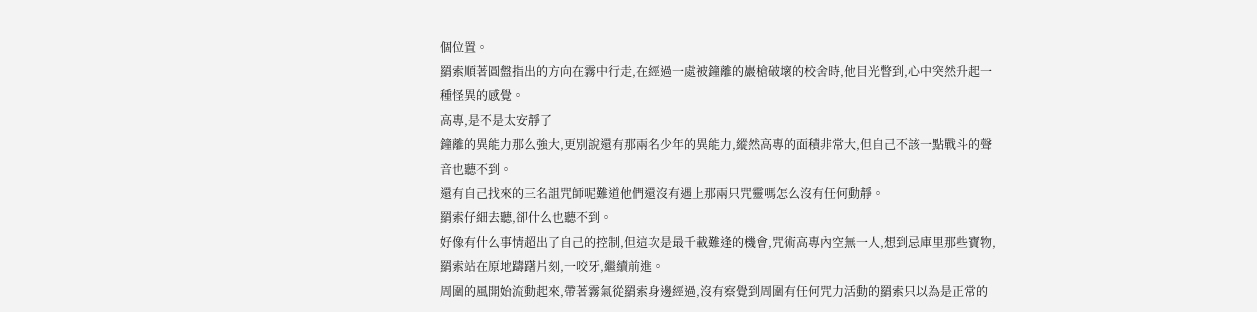個位置。
羂索順著圓盤指出的方向在霧中行走,在經過一處被鐘離的巖槍破壞的校舍時,他目光瞥到,心中突然升起一種怪異的感覺。
高專,是不是太安靜了
鐘離的異能力那么強大,更別說還有那兩名少年的異能力,縱然高專的面積非常大,但自己不該一點戰斗的聲音也聽不到。
還有自己找來的三名詛咒師呢難道他們還沒有遇上那兩只咒靈嗎怎么沒有任何動靜。
羂索仔細去聽,卻什么也聽不到。
好像有什么事情超出了自己的控制,但這次是最千載難逢的機會,咒術高專內空無一人,想到忌庫里那些寶物,羂索站在原地躊躇片刻,一咬牙,繼續前進。
周圍的風開始流動起來,帶著霧氣從羂索身邊經過,沒有察覺到周圍有任何咒力活動的羂索只以為是正常的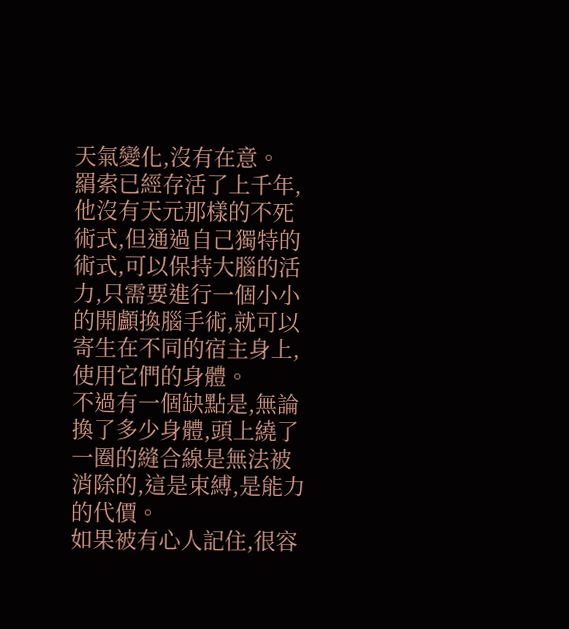天氣變化,沒有在意。
羂索已經存活了上千年,他沒有天元那樣的不死術式,但通過自己獨特的術式,可以保持大腦的活力,只需要進行一個小小的開顱換腦手術,就可以寄生在不同的宿主身上,使用它們的身體。
不過有一個缺點是,無論換了多少身體,頭上繞了一圈的縫合線是無法被消除的,這是束縛,是能力的代價。
如果被有心人記住,很容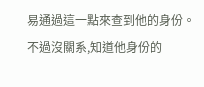易通過這一點來查到他的身份。
不過沒關系,知道他身份的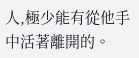人,極少能有從他手中活著離開的。